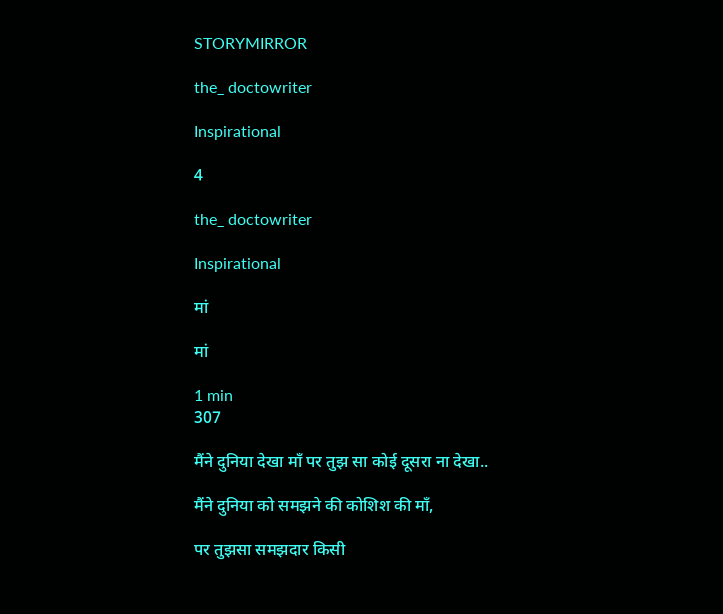STORYMIRROR

the_ doctowriter

Inspirational

4

the_ doctowriter

Inspirational

मां

मां

1 min
307

मैंने दुनिया देखा माँ पर तुझ सा कोई दूसरा ना देखा..

मैंने दुनिया को समझने की कोशिश की माँ,

पर तुझसा समझदार किसी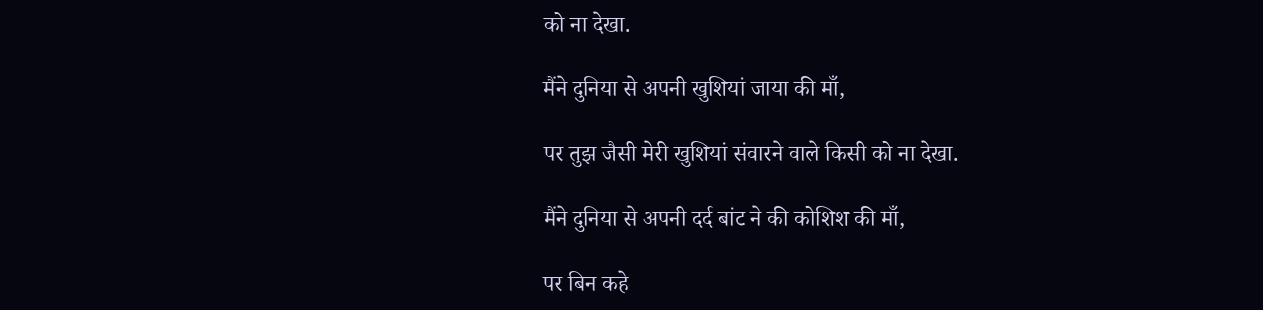को ना देखा.

मैंने दुनिया से अपनी खुशियां जाया की माँ,

पर तुझ जैसी मेरी खुशियां संवारने वाले किसी को ना देखा.

मैंने दुनिया से अपनी दर्द बांट ने की कोशिश की माँ,

पर बिन कहे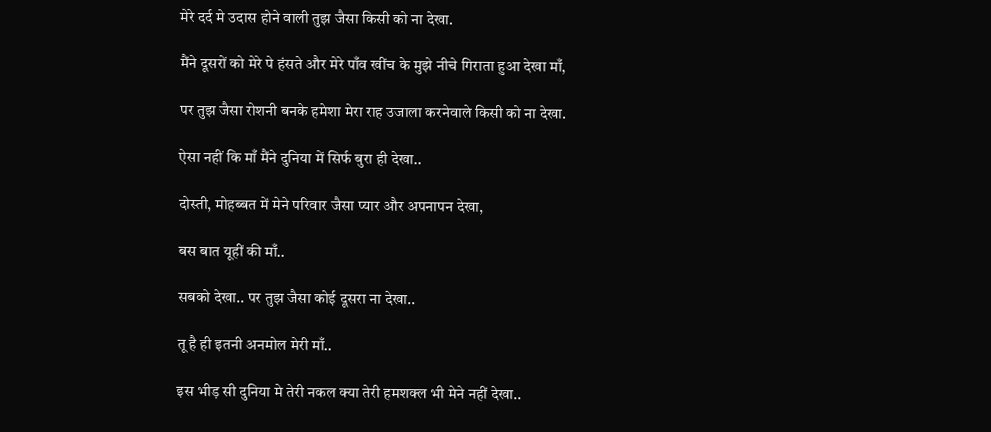मेरे दर्द मे उदास होने वाली तुझ जैसा किसी को ना देखा.

मैंने दूसरों को मेरे पे हंसते और मेरे पाँव खींच के मुझे नीचे गिराता हुआ देखा माँ,

पर तुझ जैसा रोशनी बनके हमेशा मेरा राह उजाला करनेवाले किसी को ना देखा.

ऐसा नहीं कि माँ मैंने दुनिया में सिर्फ बुरा ही देखा..

दोस्ती, मोहब्बत में मेने परिवार जैसा प्यार और अपनापन देखा,

बस बात यूहीं की माँ..

सबको देखा.. पर तुझ जैसा कोई दूसरा ना देखा..

तू है ही इतनी अनमोल मेरी माँ..

इस भीड़ सी दुनिया मे तेरी नकल क्या तेरी हमशक्ल भी मेने नहीं देखा..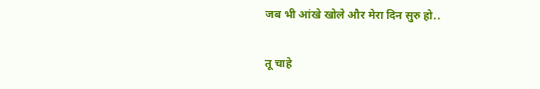जब भी आंखे खोले और मेरा दिन सुरु हो..

तू चाहे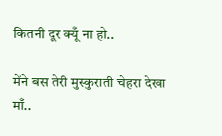कितनी दूर क्यूँ ना हो..

मेंने बस तेरी मुस्कुराती चेहरा देखा माँ..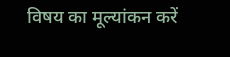विषय का मूल्यांकन करें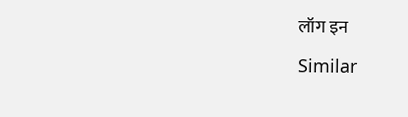लॉग इन

Similar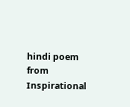hindi poem from Inspirational